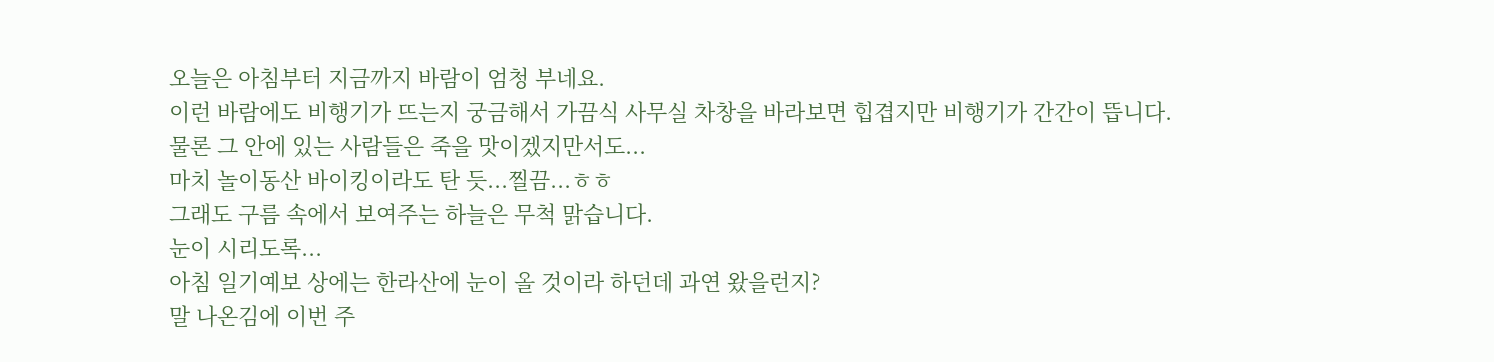오늘은 아침부터 지금까지 바람이 엄청 부네요.
이런 바람에도 비행기가 뜨는지 궁금해서 가끔식 사무실 차창을 바라보면 힙겹지만 비행기가 간간이 뜹니다.
물론 그 안에 있는 사람들은 죽을 맛이겠지만서도...
마치 놀이동산 바이킹이라도 탄 듯...찔끔...ㅎㅎ
그래도 구름 속에서 보여주는 하늘은 무척 맑습니다.
눈이 시리도록...
아침 일기예보 상에는 한라산에 눈이 올 것이라 하던데 과연 왔을런지?
말 나온김에 이번 주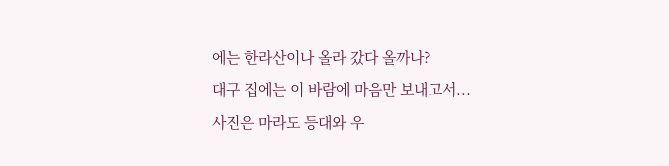에는 한라산이나 올라 갔다 올까나?
대구 집에는 이 바람에 마음만 보내고서...
사진은 마라도 등대와 우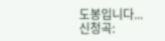도봉입니다...
신청곡: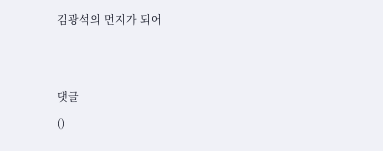김광석의 먼지가 되어


댓글
()